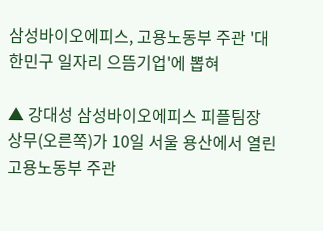삼성바이오에피스, 고용노동부 주관 '대한민구 일자리 으뜸기업'에 뽑혀

▲ 강대성 삼성바이오에피스 피플팀장 상무(오른쪽)가 10일 서울 용산에서 열린 고용노동부 주관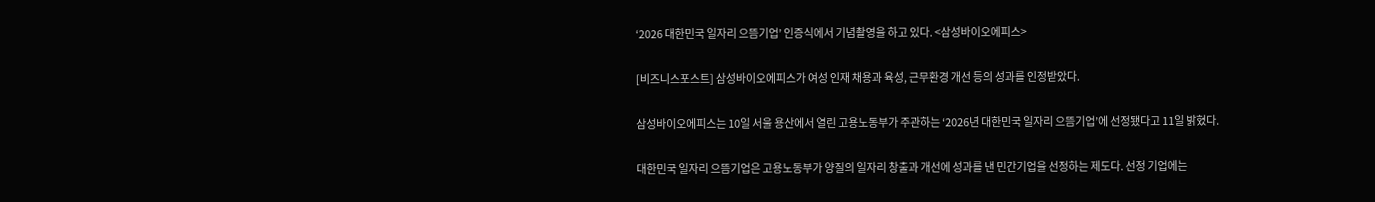‘2026 대한민국 일자리 으뜸기업’ 인증식에서 기념촬영을 하고 있다. <삼성바이오에피스>

[비즈니스포스트] 삼성바이오에피스가 여성 인재 채용과 육성, 근무환경 개선 등의 성과를 인정받았다.

삼성바이오에피스는 10일 서울 용산에서 열린 고용노동부가 주관하는 ‘2026년 대한민국 일자리 으뜸기업’에 선정됐다고 11일 밝혔다.

대한민국 일자리 으뜸기업은 고용노동부가 양질의 일자리 창출과 개선에 성과를 낸 민간기업을 선정하는 제도다. 선정 기업에는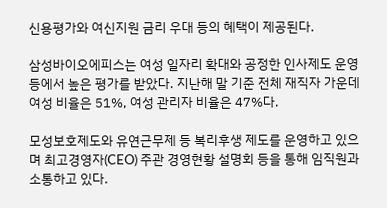신용평가와 여신지원 금리 우대 등의 혜택이 제공된다.

삼성바이오에피스는 여성 일자리 확대와 공정한 인사제도 운영 등에서 높은 평가를 받았다. 지난해 말 기준 전체 재직자 가운데 여성 비율은 51%, 여성 관리자 비율은 47%다.

모성보호제도와 유연근무제 등 복리후생 제도를 운영하고 있으며 최고경영자(CEO) 주관 경영현황 설명회 등을 통해 임직원과 소통하고 있다.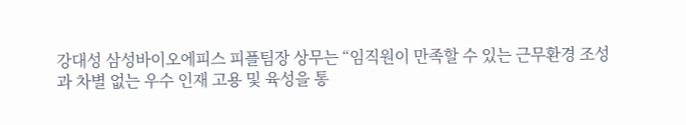강대성 삼성바이오에피스 피플팀장 상무는 “임직원이 만족할 수 있는 근무환경 조성과 차별 없는 우수 인재 고용 및 육성을 통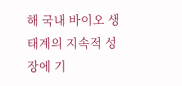해 국내 바이오 생태계의 지속적 성장에 기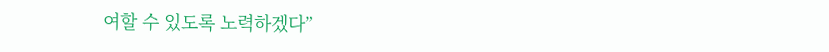여할 수 있도록 노력하겠다”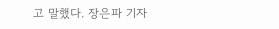고 말했다. 장은파 기자